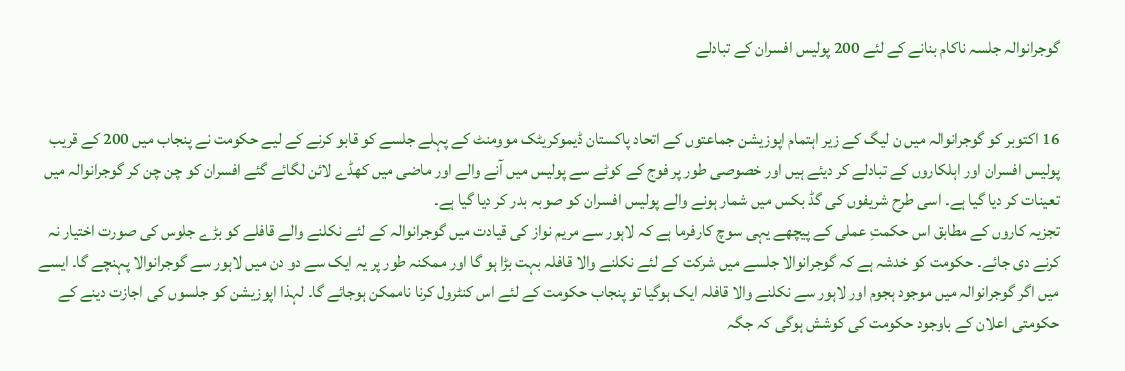گوجرانوالہ جلسہ ناکام بنانے کے لئے 200 پولیس افسران کے تبادلے


16 اکتوبر کو گوجرانوالہ میں ن لیگ کے زیر اہتمام اپوزیشن جماعتوں کے اتحاد پاکستان ڈیموکریٹک موومنٹ کے پہلے جلسے کو قابو کرنے کے لیے حکومت نے پنجاب میں 200 کے قریب پولیس افسران اور اہلکاروں کے تبادلے کر دیئے ہیں اور خصوصی طور پر فوج کے کوٹے سے پولیس میں آنے والے اور ماضی میں کھڈے لائن لگائے گئے افسران کو چن چن کر گوجرانوالہ میں تعینات کر دیا گیا ہے۔ اسی طرح شریفوں کی گڈ بکس میں شمار ہونے والے پولیس افسران کو صوبہ بدر کر دیا گیا ہے۔
تجزیہ کاروں کے مطابق اس حکمتِ عملی کے پیچھے یہی سوچ کارفرما ہے کہ لاہور سے مریم نواز کی قیادت میں گوجرانوالہ کے لئے نکلنے والے قافلے کو بڑے جلوس کی صورت اختیار نہ کرنے دی جائے۔ حکومت کو خدشہ ہے کہ گوجرانوالا جلسے میں شرکت کے لئے نکلنے والا قافلہ بہت بڑا ہو گا اور ممکنہ طور پر یہ ایک سے دو دن میں لاہور سے گوجرانوالا پہنچے گا۔ ایسے میں اگر گوجرانوالہ میں موجود ہجوم اور لاہور سے نکلنے والا قافلہ ایک ہوگیا تو پنجاب حکومت کے لئے اس کنٹرول کرنا ناممکن ہوجائے گا۔ لہذا اپوزیشن کو جلسوں کی اجازت دینے کے حکومتی اعلان کے باوجود حکومت کی کوشش ہوگی کہ جگہ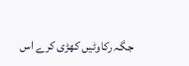جگہ رکاوٹیں کھڑی کرے اس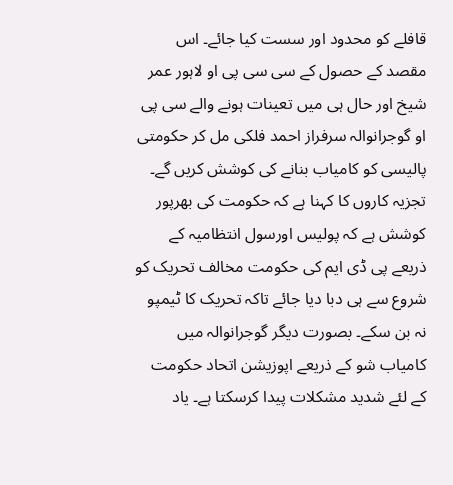قافلے کو محدود اور سست کیا جائے۔ اس مقصد کے حصول کے سی سی پی او لاہور عمر شیخ اور حال ہی میں تعینات ہونے والے سی پی او گوجرانوالہ سرفراز احمد فلکی مل کر حکومتی پالیسی کو کامیاب بنانے کی کوشش کریں گے۔
تجزیہ کاروں کا کہنا ہے کہ حکومت کی بھرپور کوشش ہے کہ پولیس اورسول انتظامیہ کے ذریعے پی ڈی ایم کی حکومت مخالف تحریک کو شروع سے ہی دبا دیا جائے تاکہ تحریک کا ٹیمپو نہ بن سکے۔ بصورت دیگر گوجرانوالہ میں کامیاب شو کے ذریعے اپوزیشن اتحاد حکومت کے لئے شدید مشکلات پیدا کرسکتا ہے۔ یاد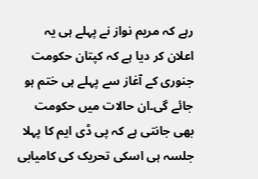رہے کہ مریم نواز نے پہلے ہی یہ اعلان کر دیا ہے کہ کپتان حکومت جنوری کے آغاز سے پہلے ہی ختم ہو جائے گی۔ان حالات میں حکومت بھی جانتی ہے کہ پی ڈی ایم کا پہلا جلسہ ہی اسکی تحریک کی کامیابی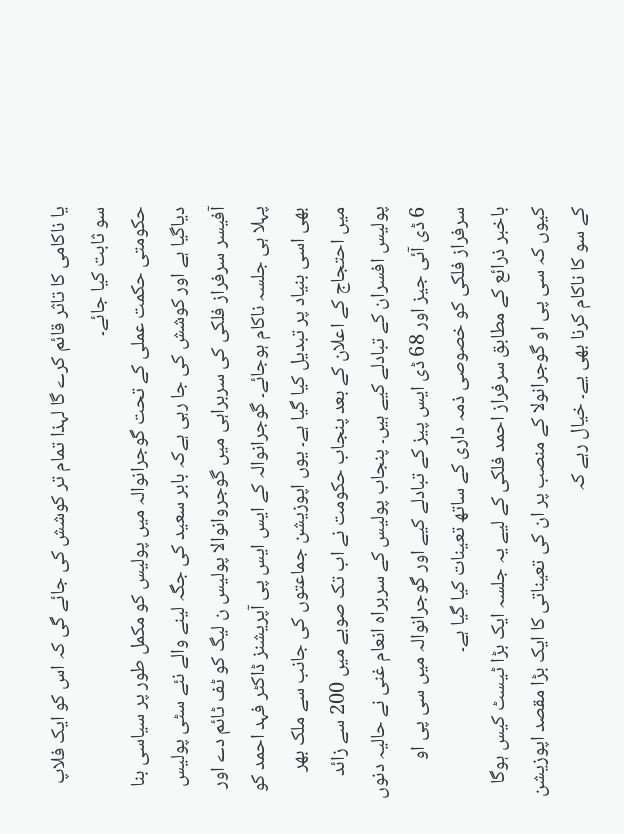یا ناکامی کا تاثر قائم کرے گا لہذا تمام تر کوشش کی جائے گی کہ اس کو ایک فلاپ سو ثابت کیا جائے۔
حکومتی حکمت عملی کے تحت گوجرانوالہ میں پولیس کو مکمل طور پر سیاسی بنا دیاگیا ہے اور کوشش کی جا رہی ہےکہ بابر سعید کی جگہ لینے والے نئے سٹی پولیس آفیسر سرفراز فلکی کی سربراہی میں گوجروانوالا پولیس ن لیگ کو ٹف ٹائم دے اور پہلا ہی جلسہ ناکام ہوجائے۔ گوجرانوالہ کے ایس ایس پی آپریشنز ڈاکٹر فہد احمد کو بھی اسی بنیاد پر تبدیل کیا گیا ہے۔ یوں اپوزیشن جماعتوں کی جانب سے ملک بھر میں احتجاج کے اعلان کے بعد پنجاب حکومت نے اب تک صوبے میں 200 سے زائد پولیس افسران کے تبادلے کیے ہیں۔ پنجاب پولیس کے سربراہ انعام غنی نے حالیہ دنوں 6 ڈی آئی جیز اور 68 ڈی ایس پیز کے تبادلے کیے اور گوجرانوالہ میں سی پی او سرفراز فلکی کو خصوصی ذمہ داری کے ساتھ تعینات کیا گیا ہے۔
باخبر ذرائع کے مطابق سرفراز احمد فلکی کے لیے یہ جلسہ ایک بڑا ٹیسٹ کیس ہوگا کیوں کہ سی پی او گوجرانولا کے منصب پر ان کی تعیناتی کا ایک بڑا مقصد اپوزیشن کے سو کا ناکام کرنا بھی یے۔ خیال رہے کہ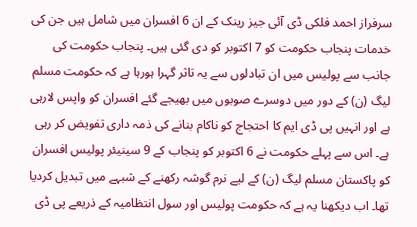سرفراز احمد فلکی ڈی آئی جیز رینک کے ان 6 افسران میں شامل ہیں جن کی خدمات پنجاب حکومت کو 7 اکتوبر کو دی گئی ہیں۔ پنجاب حکومت کی جانب سے پولیس میں ان تبادلوں سے یہ تاثر گہرا ہورہا ہے کہ حکومت مسلم لیگ (ن) کے دور میں دوسرے صوبوں میں بھیجے گئے افسران کو واپس لارہی ہے اور انہیں پی ڈی ایم کا احتجاج کو ناکام بنانے کی ذمہ داری تفویض کر رہی ہے۔ اس سے پہلے حکومت نے 6 اکتوبر کو پنجاب کے 9 سینیئر پولیس افسران کو پاکستان مسلم لیگ (ن) کے لیے نرم گوشہ رکھنے کے شبہے میں تبدیل کردیا تھا۔ اب دیکھنا یہ ہے کہ حکومت پولیس اور سول انتظامیہ کے ذریعے پی ڈی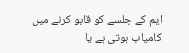ایم کے جلسے کو قابو کرنے میں کامیاب ہوتی ہے یا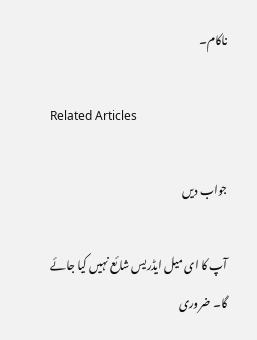ناکام۔

Related Articles

جواب دیں

آپ کا ای میل ایڈریس شائع نہیں کیا جائے گا۔ ضروری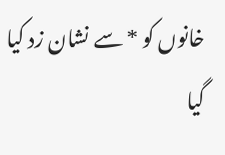خانوں کو * سے نشان زد کیا گیا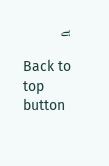ہے

Back to top button